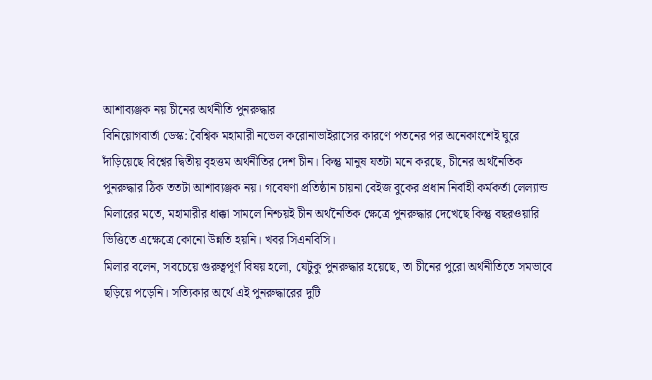আশাব্যঞ্জক নয় চীনের অর্থনীতি পুনরুদ্ধার
বিনিয়োগবার্তা ডেস্ক: বৈশ্বিক মহামারী নভেল করোনাভাইরাসের কারণে পতনের পর অনেকাংশেই ঘুরে দাঁড়িয়েছে বিশ্বের দ্বিতীয় বৃহত্তম অর্থনীতির দেশ চীন। কিন্তু মানুষ যতটা মনে করছে, চীনের অর্থনৈতিক পুনরুদ্ধার ঠিক ততটা আশাব্যঞ্জক নয়। গবেষণা প্রতিষ্ঠান চায়না বেইজ বুকের প্রধান নির্বাহী কর্মকর্তা লেল্যান্ড মিলারের মতে, মহামারীর ধাক্কা সামলে নিশ্চয়ই চীন অর্থনৈতিক ক্ষেত্রে পুনরুদ্ধার দেখেছে কিন্তু বছরওয়ারি ভিত্তিতে এক্ষেত্রে কোনো উন্নতি হয়নি। খবর সিএনবিসি।
মিলার বলেন, সবচেয়ে গুরুত্বপূর্ণ বিষয় হলো, যেটুকু পুনরুদ্ধার হয়েছে, তা চীনের পুরো অর্থনীতিতে সমভাবে ছড়িয়ে পড়েনি। সত্যিকার অর্থে এই পুনরুদ্ধারের দুটি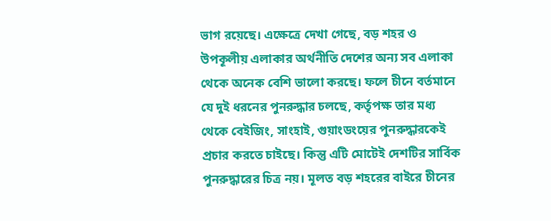ভাগ রয়েছে। এক্ষেত্রে দেখা গেছে, বড় শহর ও উপকূলীয় এলাকার অর্থনীতি দেশের অন্য সব এলাকা থেকে অনেক বেশি ভালো করছে। ফলে চীনে বর্তমানে যে দুই ধরনের পুনরুদ্ধার চলছে, কর্তৃপক্ষ তার মধ্য থেকে বেইজিং, সাংহাই, গুয়াংডংয়ের পুনরুদ্ধারকেই প্রচার করতে চাইছে। কিন্তু এটি মোটেই দেশটির সার্বিক পুনরুদ্ধারের চিত্র নয়। মূলত বড় শহরের বাইরে চীনের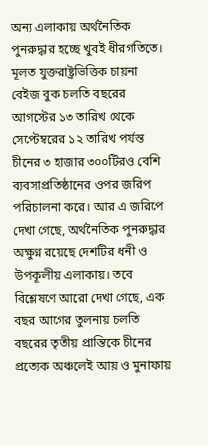অন্য এলাকায় অর্থনৈতিক পুনরুদ্ধার হচ্ছে খুবই ধীরগতিতে।
মূলত যুক্তরাষ্ট্রভিত্তিক চায়না বেইজ বুক চলতি বছরের আগস্টের ১৩ তারিখ থেকে সেপ্টেম্বরের ১২ তারিখ পর্যন্ত চীনের ৩ হাজার ৩০০টিরও বেশি ব্যবসাপ্রতিষ্ঠানের ওপর জরিপ পরিচালনা করে। আর এ জরিপে দেখা গেছে, অর্থনৈতিক পুনরুদ্ধার অক্ষুণ্ন রয়েছে দেশটির ধনী ও উপকূলীয় এলাকায়। তবে বিশ্লেষণে আরো দেখা গেছে, এক বছর আগের তুলনায় চলতি বছরের তৃতীয় প্রান্তিকে চীনের প্রত্যেক অঞ্চলেই আয় ও মুনাফায়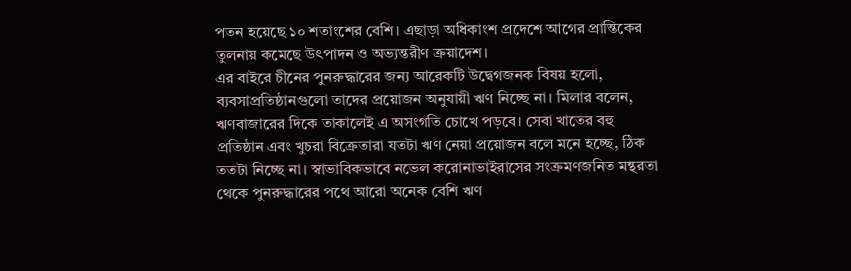পতন হয়েছে ১০ শতাংশের বেশি। এছাড়া অধিকাংশ প্রদেশে আগের প্রান্তিকের তুলনায় কমেছে উৎপাদন ও অভ্যন্তরীণ ক্রয়াদেশ।
এর বাইরে চীনের পুনরুদ্ধারের জন্য আরেকটি উদ্বেগজনক বিষয় হলো, ব্যবসাপ্রতিষ্ঠানগুলো তাদের প্রয়োজন অনুযায়ী ঋণ নিচ্ছে না। মিলার বলেন, ঋণবাজারের দিকে তাকালেই এ অসংগতি চোখে পড়বে। সেবা খাতের বহু প্রতিষ্ঠান এবং খুচরা বিক্রেতারা যতটা ঋণ নেয়া প্রয়োজন বলে মনে হচ্ছে, ঠিক ততটা নিচ্ছে না। স্বাভাবিকভাবে নভেল করোনাভাইরাসের সংক্রমণজনিত মন্থরতা থেকে পুনরুদ্ধারের পথে আরো অনেক বেশি ঋণ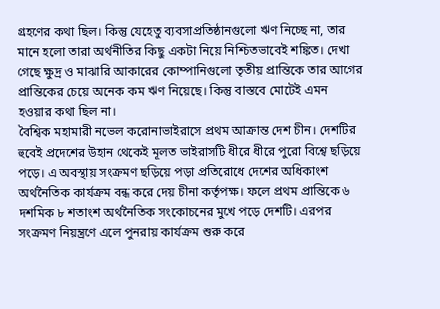গ্রহণের কথা ছিল। কিন্তু যেহেতু ব্যবসাপ্রতিষ্ঠানগুলো ঋণ নিচ্ছে না, তার মানে হলো তারা অর্থনীতির কিছু একটা নিয়ে নিশ্চিতভাবেই শঙ্কিত। দেখা গেছে ক্ষুদ্র ও মাঝারি আকারের কোম্পানিগুলো তৃতীয় প্রান্তিকে তার আগের প্রান্তিকের চেয়ে অনেক কম ঋণ নিয়েছে। কিন্তু বাস্তবে মোটেই এমন হওয়ার কথা ছিল না।
বৈশ্বিক মহামারী নভেল করোনাভাইরাসে প্রথম আক্রান্ত দেশ চীন। দেশটির হুবেই প্রদেশের উহান থেকেই মূলত ভাইরাসটি ধীরে ধীরে পুরো বিশ্বে ছড়িয়ে পড়ে। এ অবস্থায় সংক্রমণ ছড়িয়ে পড়া প্রতিরোধে দেশের অধিকাংশ অর্থনৈতিক কার্যক্রম বন্ধ করে দেয় চীনা কর্তৃপক্ষ। ফলে প্রথম প্রান্তিকে ৬ দশমিক ৮ শতাংশ অর্থনৈতিক সংকোচনের মুখে পড়ে দেশটি। এরপর সংক্রমণ নিয়ন্ত্রণে এলে পুনরায় কার্যক্রম শুরু করে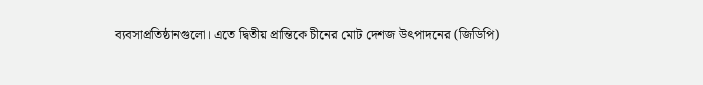ব্যবসাপ্রতিষ্ঠানগুলো। এতে দ্বিতীয় প্রান্তিকে চীনের মোট দেশজ উৎপাদনের (জিডিপি)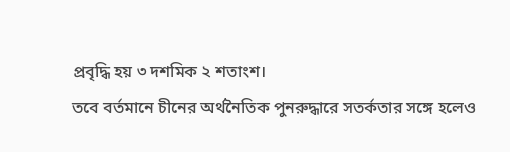প্রবৃদ্ধি হয় ৩ দশমিক ২ শতাংশ।
তবে বর্তমানে চীনের অর্থনৈতিক পুনরুদ্ধারে সতর্কতার সঙ্গে হলেও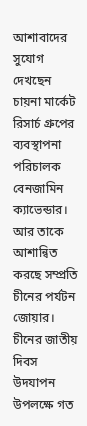আশাবাদের সুযোগ দেখছেন চায়না মার্কেট রিসার্চ গ্রুপের ব্যবস্থাপনা পরিচালক বেনজামিন ক্যাভেন্ডার। আর তাকে আশান্বিত করছে সম্প্রতি চীনের পর্যটন জোয়ার। চীনের জাতীয় দিবস উদযাপন উপলক্ষে গত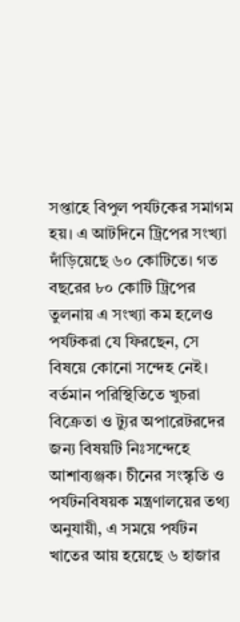সপ্তাহে বিপুল পর্যটকের সমাগম হয়। এ আটদিনে ট্রিপের সংখ্যা দাঁড়িয়েছে ৬০ কোটিতে। গত বছরের ৮০ কোটি ট্রিপের তুলনায় এ সংখ্যা কম হলেও পর্যটকরা যে ফিরছেন, সে বিষয়ে কোনো সন্দেহ নেই। বর্তমান পরিস্থিতিতে খুচরা বিক্রেতা ও ট্যুর অপারেটরদের জন্য বিষয়টি নিঃসন্দেহে আশাব্যঞ্জক। চীনের সংস্কৃতি ও পর্যটনবিষয়ক মন্ত্রণালয়ের তথ্য অনুযায়ী, এ সময়ে পর্যটন খাতের আয় হয়েছে ৬ হাজার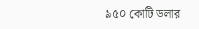৯৫০ কোটি ডলার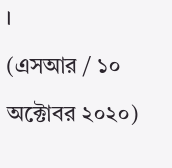।
(এসআর / ১০ অক্টোবর ২০২০)